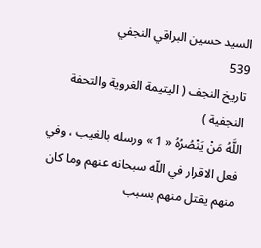السيد حسين البراقي النجفي
539
تاريخ النجف ( اليتيمة الغروية والتحفة النجفية )
اللَّهُ مَنْ يَنْصُرُهُ « 1 » ورسله بالغيب ، وفي فعل الاقرار في اللّه سبحانه عنهم وما كان منهم يقتل منهم بسبب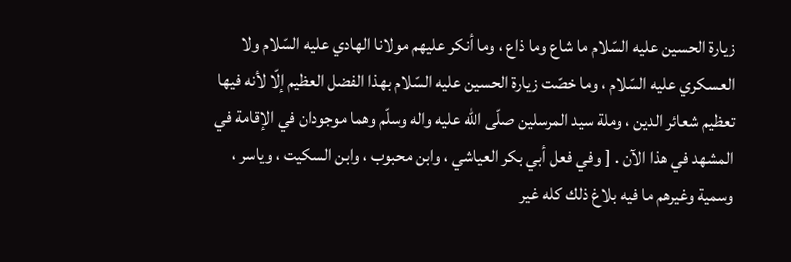زيارة الحسين عليه السّلام ما شاع وما ذاع ، وما أنكر عليهم مولانا الهادي عليه السّلام ولا العسكري عليه السّلام ، وما خصّت زيارة الحسين عليه السّلام بهذا الفضل العظيم إلّا لأنه فيها تعظيم شعائر الدين ، وملة سيد المرسلين صلّى اللّه عليه واله وسلّم وهما موجودان في الإقامة في المشهد في هذا الآن . [ وفي فعل أبي بكر العياشي ، وابن محبوب ، وابن السكيت ، وياسر ، وسمية وغيرهم ما فيه بلاغ ذلك كله غير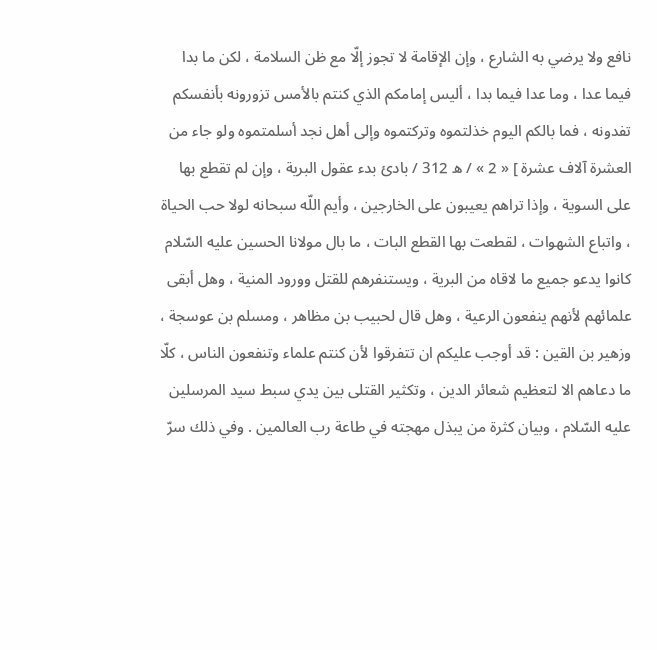نافع ولا يرضي به الشارع ، وإن الإقامة لا تجوز إلّا مع ظن السلامة ، لكن ما بدا فيما عدا ، وما عدا فيما بدا ، أليس إمامكم الذي كنتم بالأمس تزورونه بأنفسكم تفدونه ، فما بالكم اليوم خذلتموه وتركتموه وإلى أهل نجد أسلمتموه ولو جاء من العشرة آلاف عشرة ] « 2 » / ه 312 / بادئ بدء عقول البرية ، وإن لم تقطع بها على السوية ، وإذا تراهم يعيبون على الخارجين ، وأيم اللّه سبحانه لولا حب الحياة ، واتباع الشهوات ، لقطعت بها القطع البات ، ما بال مولانا الحسين عليه السّلام كانوا يدعو جميع ما لاقاه من البرية ، ويستنفرهم للقتل وورود المنية ، وهل أبقى علمائهم لأنهم ينفعون الرعية ، وهل قال لحبيب بن مظاهر ، ومسلم بن عوسجة ، وزهير بن القين : قد أوجب عليكم ان تتفرقوا لأن كنتم علماء وتنفعون الناس ، كلّا ما دعاهم الا لتعظيم شعائر الدين ، وتكثير القتلى بين يدي سبط سيد المرسلين عليه السّلام ، وبيان كثرة من يبذل مهجته في طاعة رب العالمين . وفي ذلك سرّ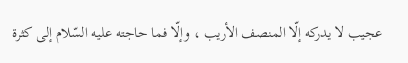عجيب لا يدركه إلّا المنصف الأريب ، وإلّا فما حاجته عليه السّلام إلى كثرة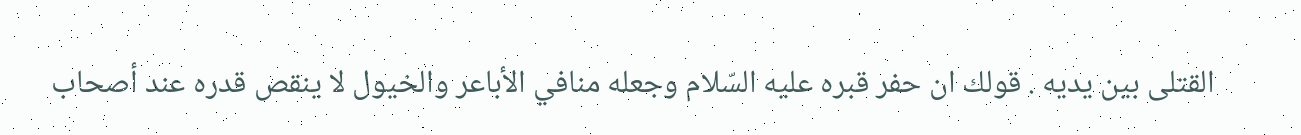القتلى بين يديه . قولك ان حفر قبره عليه السّلام وجعله منافي الأباعر والخيول لا ينقص قدره عند أصحاب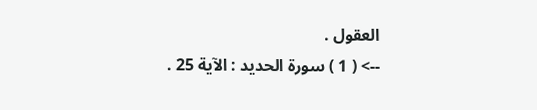العقول .
--> ( 1 ) سورة الحديد : الآية 25 .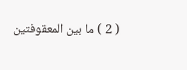( 2 ) ما بين المعقوفتين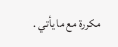مكررة مع ما يأتي .